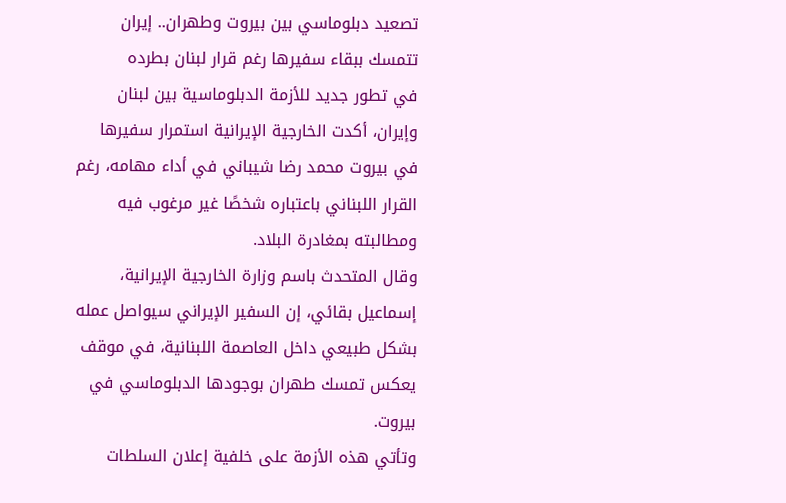تصعيد دبلوماسي بين بيروت وطهران.. إيران تتمسك ببقاء سفيرها رغم قرار لبنان بطرده
في تطور جديد للأزمة الدبلوماسية بين لبنان وإيران، أكدت الخارجية الإيرانية استمرار سفيرها في بيروت محمد رضا شيباني في أداء مهامه، رغم القرار اللبناني باعتباره شخصًا غير مرغوب فيه ومطالبته بمغادرة البلاد.
وقال المتحدث باسم وزارة الخارجية الإيرانية، إسماعيل بقائي، إن السفير الإيراني سيواصل عمله بشكل طبيعي داخل العاصمة اللبنانية، في موقف يعكس تمسك طهران بوجودها الدبلوماسي في بيروت.
وتأتي هذه الأزمة على خلفية إعلان السلطات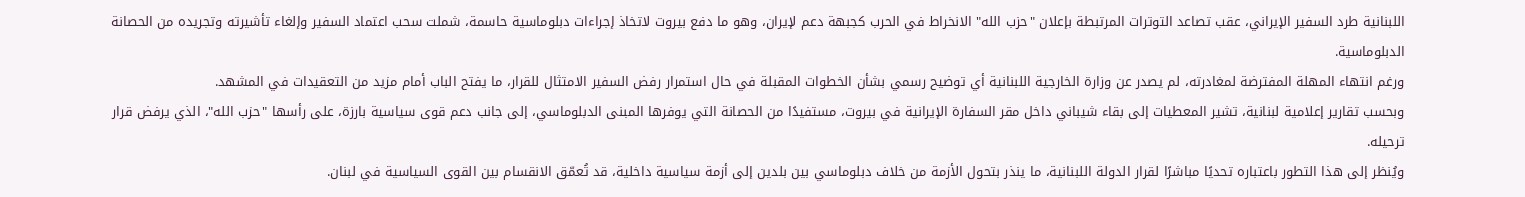اللبنانية طرد السفير الإيراني، عقب تصاعد التوترات المرتبطة بإعلان "حزب الله" الانخراط في الحرب كجبهة دعم لإيران، وهو ما دفع بيروت لاتخاذ إجراءات دبلوماسية حاسمة، شملت سحب اعتماد السفير وإلغاء تأشيرته وتجريده من الحصانة الدبلوماسية.
ورغم انتهاء المهلة المفترضة لمغادرته، لم يصدر عن وزارة الخارجية اللبنانية أي توضيح رسمي بشأن الخطوات المقبلة في حال استمرار رفض السفير الامتثال للقرار، ما يفتح الباب أمام مزيد من التعقيدات في المشهد.
وبحسب تقارير إعلامية لبنانية، تشير المعطيات إلى بقاء شيباني داخل مقر السفارة الإيرانية في بيروت، مستفيدًا من الحصانة التي يوفرها المبنى الدبلوماسي، إلى جانب دعم قوى سياسية بارزة، على رأسها "حزب الله"، الذي يرفض قرار ترحيله.
ويُنظر إلى هذا التطور باعتباره تحديًا مباشرًا لقرار الدولة اللبنانية، ما ينذر بتحول الأزمة من خلاف دبلوماسي بين بلدين إلى أزمة سياسية داخلية، قد تُعمّق الانقسام بين القوى السياسية في لبنان.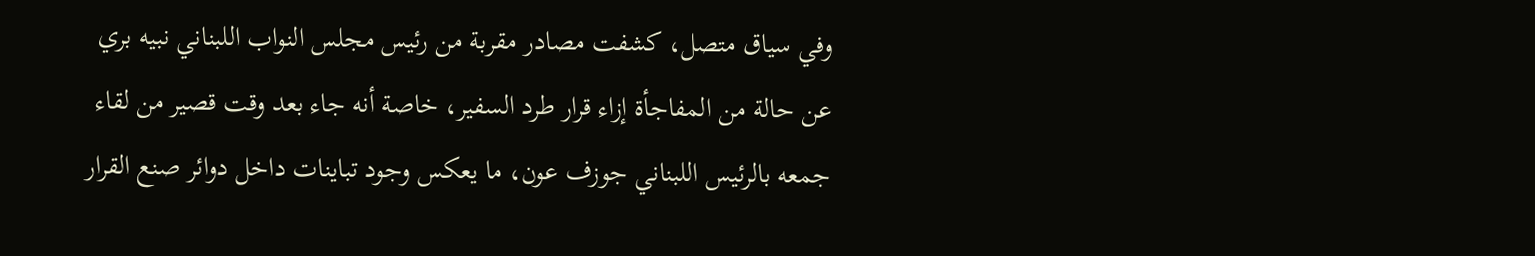وفي سياق متصل، كشفت مصادر مقربة من رئيس مجلس النواب اللبناني نبيه بري عن حالة من المفاجأة إزاء قرار طرد السفير، خاصة أنه جاء بعد وقت قصير من لقاء جمعه بالرئيس اللبناني جوزف عون، ما يعكس وجود تباينات داخل دوائر صنع القرار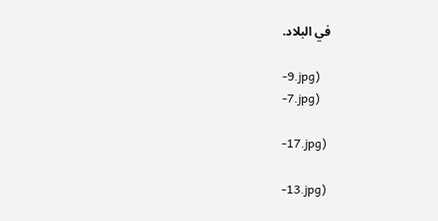في البلاد.

-9.jpg)
-7.jpg)

-17.jpg)

-13.jpg)